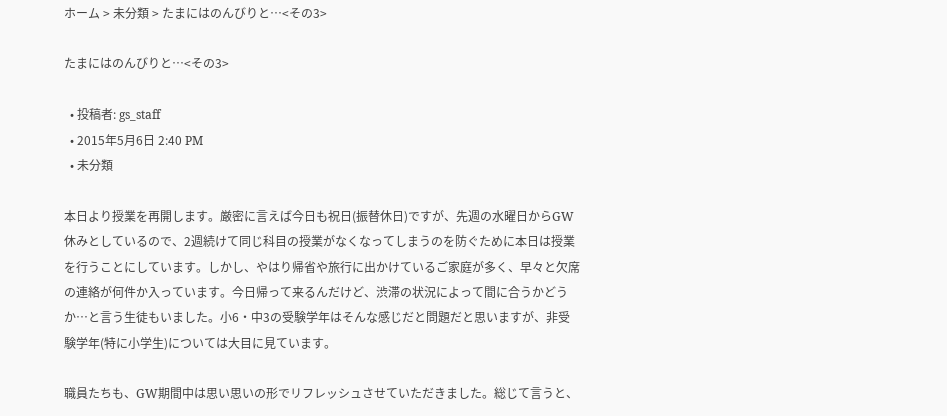ホーム > 未分類 > たまにはのんびりと…<その3>

たまにはのんびりと…<その3>

  • 投稿者: gs_staff
  • 2015年5月6日 2:40 PM
  • 未分類

本日より授業を再開します。厳密に言えば今日も祝日(振替休日)ですが、先週の水曜日からGW休みとしているので、2週続けて同じ科目の授業がなくなってしまうのを防ぐために本日は授業を行うことにしています。しかし、やはり帰省や旅行に出かけているご家庭が多く、早々と欠席の連絡が何件か入っています。今日帰って来るんだけど、渋滞の状況によって間に合うかどうか…と言う生徒もいました。小6・中3の受験学年はそんな感じだと問題だと思いますが、非受験学年(特に小学生)については大目に見ています。

職員たちも、GW期間中は思い思いの形でリフレッシュさせていただきました。総じて言うと、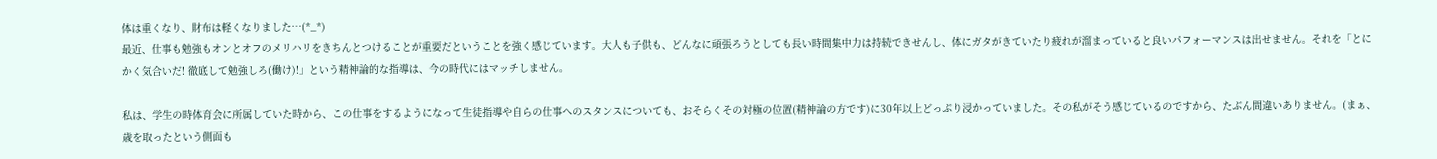体は重くなり、財布は軽くなりました…(*_*)
最近、仕事も勉強もオンとオフのメリハリをきちんとつけることが重要だということを強く感じています。大人も子供も、どんなに頑張ろうとしても長い時間集中力は持続できせんし、体にガタがきていたり疲れが溜まっていると良いパフォーマンスは出せません。それを「とにかく気合いだ! 徹底して勉強しろ(働け)!」という精神論的な指導は、今の時代にはマッチしません。

私は、学生の時体育会に所属していた時から、この仕事をするようになって生徒指導や自らの仕事へのスタンスについても、おそらくその対極の位置(精神論の方です)に30年以上どっぷり浸かっていました。その私がそう感じているのですから、たぶん間違いありません。(まぁ、歳を取ったという側面も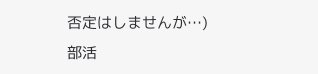否定はしませんが…)
部活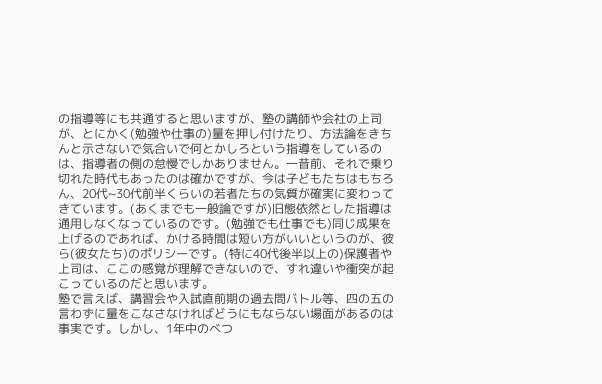の指導等にも共通すると思いますが、塾の講師や会社の上司が、とにかく(勉強や仕事の)量を押し付けたり、方法論をきちんと示さないで気合いで何とかしろという指導をしているのは、指導者の側の怠慢でしかありません。一昔前、それで乗り切れた時代もあったのは確かですが、今は子どもたちはもちろん、20代~30代前半くらいの若者たちの気質が確実に変わってきています。(あくまでも一般論ですが)旧態依然とした指導は通用しなくなっているのです。(勉強でも仕事でも)同じ成果を上げるのであれば、かける時間は短い方がいいというのが、彼ら(彼女たち)のポリシーです。(特に40代後半以上の)保護者や上司は、ここの感覚が理解できないので、すれ違いや衝突が起こっているのだと思います。
塾で言えば、講習会や入試直前期の過去問バトル等、四の五の言わずに量をこなさなければどうにもならない場面があるのは事実です。しかし、1年中のべつ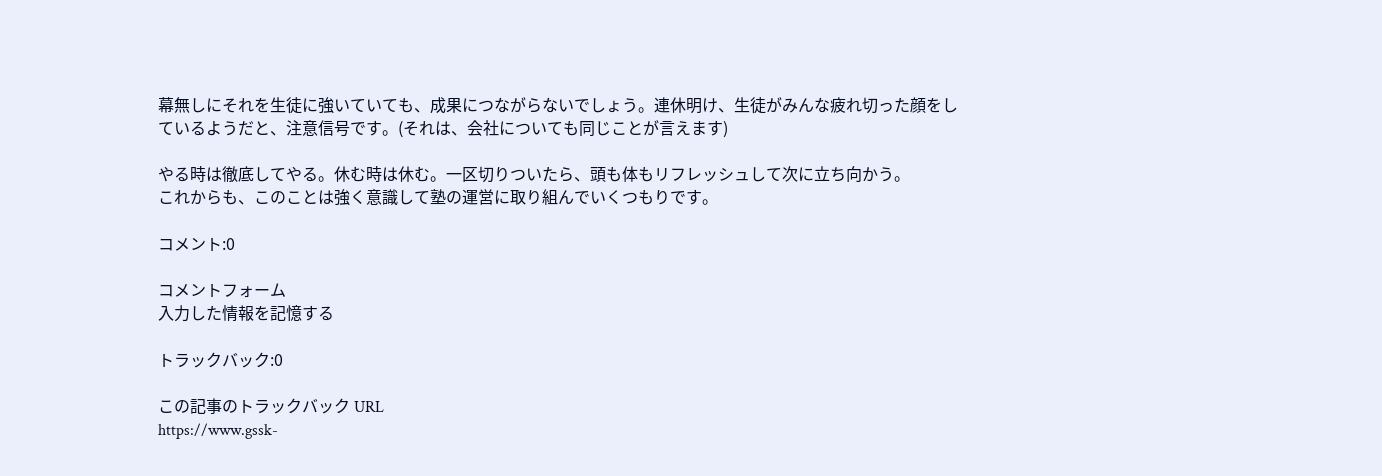幕無しにそれを生徒に強いていても、成果につながらないでしょう。連休明け、生徒がみんな疲れ切った顔をしているようだと、注意信号です。(それは、会社についても同じことが言えます)

やる時は徹底してやる。休む時は休む。一区切りついたら、頭も体もリフレッシュして次に立ち向かう。
これからも、このことは強く意識して塾の運営に取り組んでいくつもりです。

コメント:0

コメントフォーム
入力した情報を記憶する

トラックバック:0

この記事のトラックバック URL
https://www.gssk-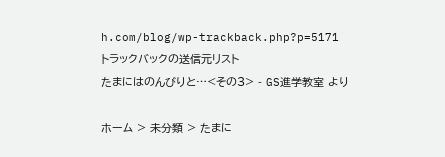h.com/blog/wp-trackback.php?p=5171
トラックバックの送信元リスト
たまにはのんびりと…<その3> - GS進学教室 より

ホーム > 未分類 > たまに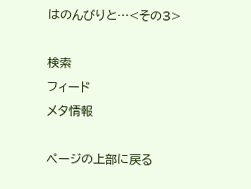はのんびりと…<その3>

検索
フィード
メタ情報

ページの上部に戻る